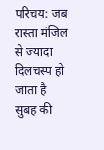परिचय: जब रास्ता मंजिल से ज्यादा दिलचस्प हो जाता है
सुबह की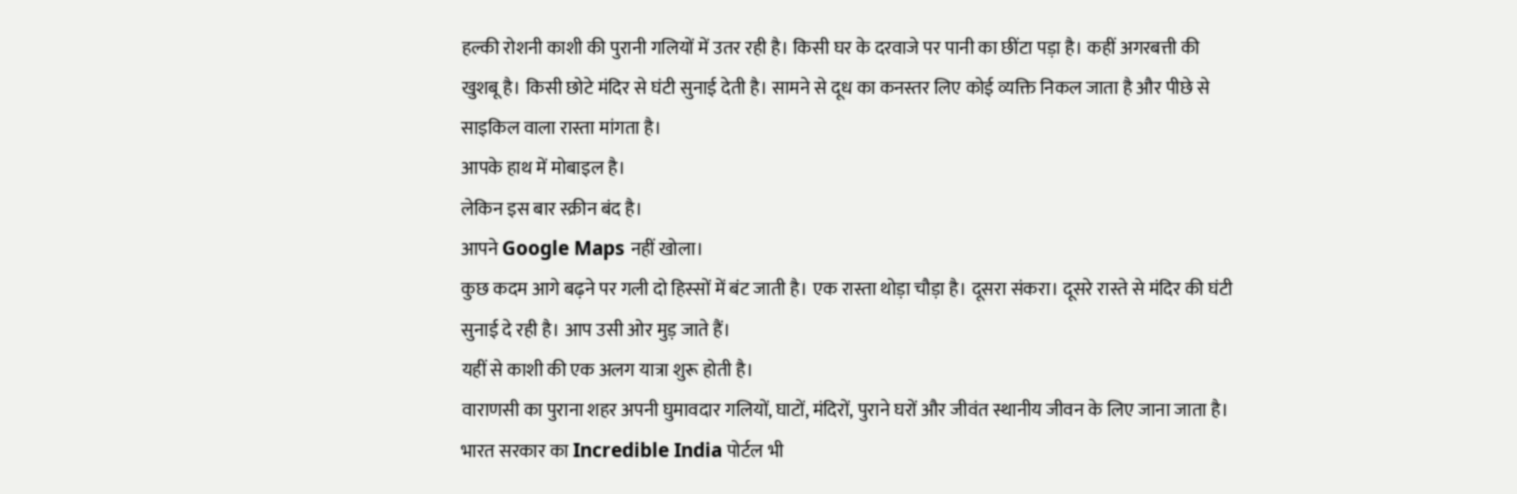हल्की रोशनी काशी की पुरानी गलियों में उतर रही है। किसी घर के दरवाजे पर पानी का छींटा पड़ा है। कहीं अगरबत्ती की खुशबू है। किसी छोटे मंदिर से घंटी सुनाई देती है। सामने से दूध का कनस्तर लिए कोई व्यक्ति निकल जाता है और पीछे से साइकिल वाला रास्ता मांगता है।
आपके हाथ में मोबाइल है।
लेकिन इस बार स्क्रीन बंद है।
आपने Google Maps नहीं खोला।
कुछ कदम आगे बढ़ने पर गली दो हिस्सों में बंट जाती है। एक रास्ता थोड़ा चौड़ा है। दूसरा संकरा। दूसरे रास्ते से मंदिर की घंटी सुनाई दे रही है। आप उसी ओर मुड़ जाते हैं।
यहीं से काशी की एक अलग यात्रा शुरू होती है।
वाराणसी का पुराना शहर अपनी घुमावदार गलियों, घाटों, मंदिरों, पुराने घरों और जीवंत स्थानीय जीवन के लिए जाना जाता है। भारत सरकार का Incredible India पोर्टल भी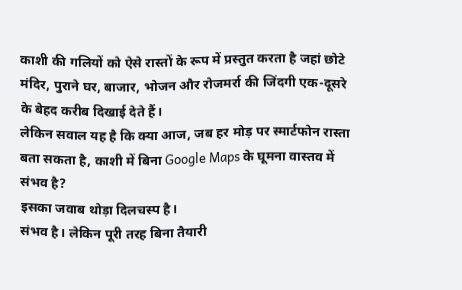काशी की गलियों को ऐसे रास्तों के रूप में प्रस्तुत करता है जहां छोटे मंदिर, पुराने घर, बाजार, भोजन और रोजमर्रा की जिंदगी एक-दूसरे के बेहद करीब दिखाई देते हैं।
लेकिन सवाल यह है कि क्या आज, जब हर मोड़ पर स्मार्टफोन रास्ता बता सकता है, काशी में बिना Google Maps के घूमना वास्तव में संभव है?
इसका जवाब थोड़ा दिलचस्प है।
संभव है। लेकिन पूरी तरह बिना तैयारी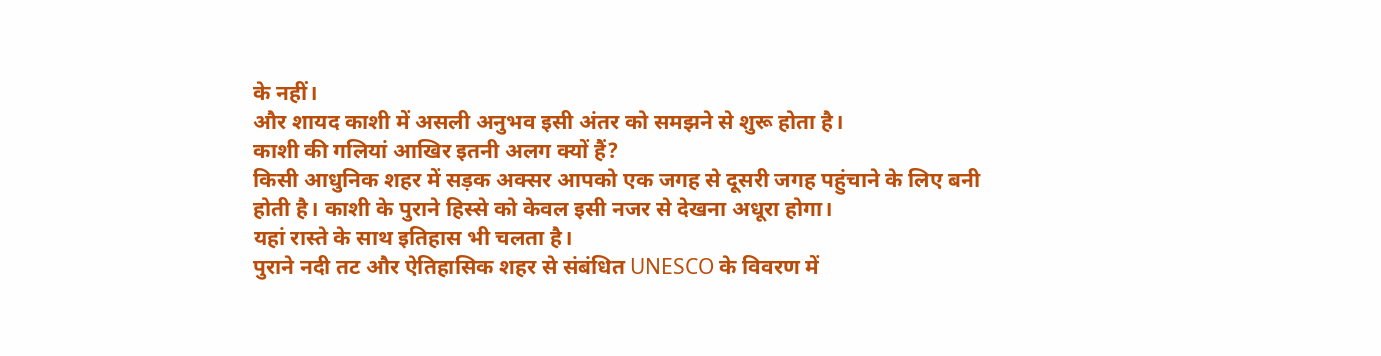के नहीं।
और शायद काशी में असली अनुभव इसी अंतर को समझने से शुरू होता है।
काशी की गलियां आखिर इतनी अलग क्यों हैं?
किसी आधुनिक शहर में सड़क अक्सर आपको एक जगह से दूसरी जगह पहुंचाने के लिए बनी होती है। काशी के पुराने हिस्से को केवल इसी नजर से देखना अधूरा होगा।
यहां रास्ते के साथ इतिहास भी चलता है।
पुराने नदी तट और ऐतिहासिक शहर से संबंधित UNESCO के विवरण में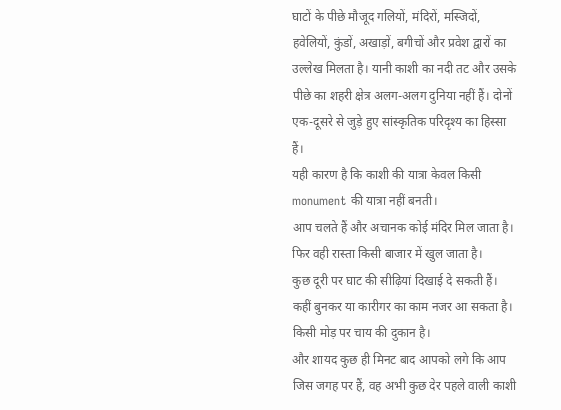घाटों के पीछे मौजूद गलियों, मंदिरों, मस्जिदों, हवेलियों, कुंडों, अखाड़ों, बगीचों और प्रवेश द्वारों का उल्लेख मिलता है। यानी काशी का नदी तट और उसके पीछे का शहरी क्षेत्र अलग-अलग दुनिया नहीं हैं। दोनों एक-दूसरे से जुड़े हुए सांस्कृतिक परिदृश्य का हिस्सा हैं।
यही कारण है कि काशी की यात्रा केवल किसी monument की यात्रा नहीं बनती।
आप चलते हैं और अचानक कोई मंदिर मिल जाता है।
फिर वही रास्ता किसी बाजार में खुल जाता है।
कुछ दूरी पर घाट की सीढ़ियां दिखाई दे सकती हैं।
कहीं बुनकर या कारीगर का काम नजर आ सकता है।
किसी मोड़ पर चाय की दुकान है।
और शायद कुछ ही मिनट बाद आपको लगे कि आप जिस जगह पर हैं, वह अभी कुछ देर पहले वाली काशी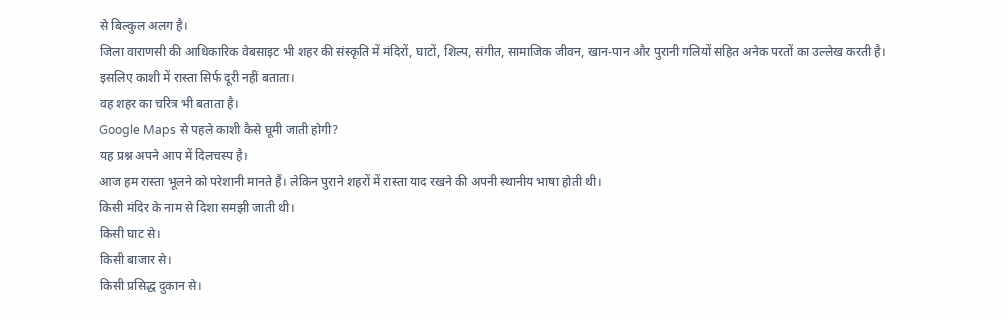से बिल्कुल अलग है।
जिला वाराणसी की आधिकारिक वेबसाइट भी शहर की संस्कृति में मंदिरों, घाटों, शिल्प, संगीत, सामाजिक जीवन, खान-पान और पुरानी गलियों सहित अनेक परतों का उल्लेख करती है।
इसलिए काशी में रास्ता सिर्फ दूरी नहीं बताता।
वह शहर का चरित्र भी बताता है।
Google Maps से पहले काशी कैसे घूमी जाती होगी?
यह प्रश्न अपने आप में दिलचस्प है।
आज हम रास्ता भूलने को परेशानी मानते हैं। लेकिन पुराने शहरों में रास्ता याद रखने की अपनी स्थानीय भाषा होती थी।
किसी मंदिर के नाम से दिशा समझी जाती थी।
किसी घाट से।
किसी बाजार से।
किसी प्रसिद्ध दुकान से।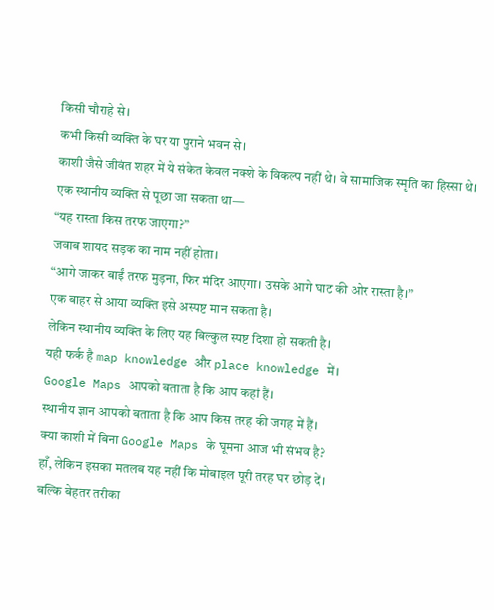किसी चौराहे से।
कभी किसी व्यक्ति के घर या पुराने भवन से।
काशी जैसे जीवंत शहर में ये संकेत केवल नक्शे के विकल्प नहीं थे। वे सामाजिक स्मृति का हिस्सा थे।
एक स्थानीय व्यक्ति से पूछा जा सकता था—
“यह रास्ता किस तरफ जाएगा?”
जवाब शायद सड़क का नाम नहीं होता।
“आगे जाकर बाईं तरफ मुड़ना, फिर मंदिर आएगा। उसके आगे घाट की ओर रास्ता है।”
एक बाहर से आया व्यक्ति इसे अस्पष्ट मान सकता है।
लेकिन स्थानीय व्यक्ति के लिए यह बिल्कुल स्पष्ट दिशा हो सकती है।
यही फर्क है map knowledge और place knowledge में।
Google Maps आपको बताता है कि आप कहां हैं।
स्थानीय ज्ञान आपको बताता है कि आप किस तरह की जगह में हैं।
क्या काशी में बिना Google Maps के घूमना आज भी संभव है?
हाँ, लेकिन इसका मतलब यह नहीं कि मोबाइल पूरी तरह घर छोड़ दें।
बल्कि बेहतर तरीका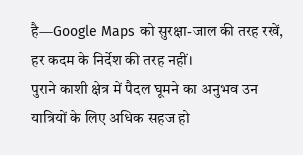है—Google Maps को सुरक्षा-जाल की तरह रखें, हर कदम के निर्देश की तरह नहीं।
पुराने काशी क्षेत्र में पैदल घूमने का अनुभव उन यात्रियों के लिए अधिक सहज हो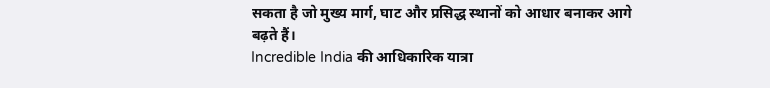सकता है जो मुख्य मार्ग, घाट और प्रसिद्ध स्थानों को आधार बनाकर आगे बढ़ते हैं।
Incredible India की आधिकारिक यात्रा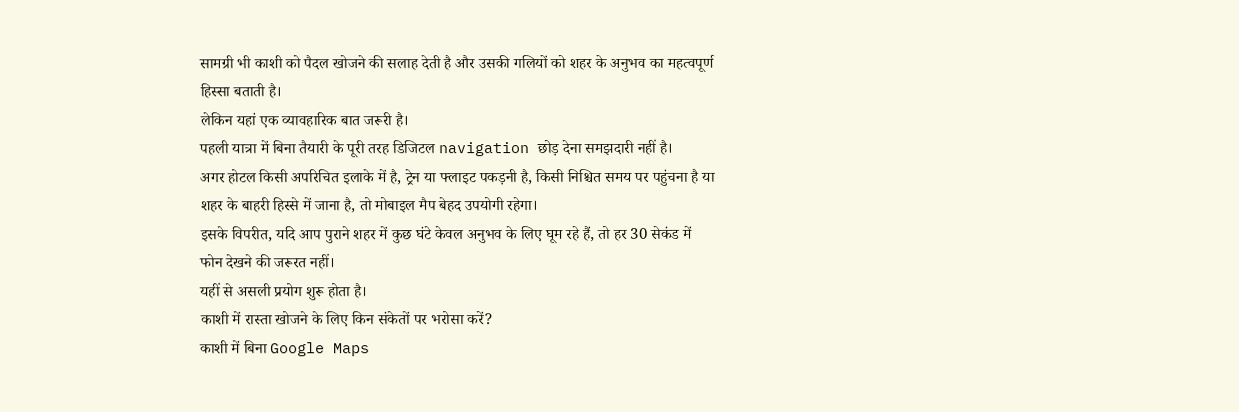सामग्री भी काशी को पैदल खोजने की सलाह देती है और उसकी गलियों को शहर के अनुभव का महत्वपूर्ण हिस्सा बताती है।
लेकिन यहां एक व्यावहारिक बात जरूरी है।
पहली यात्रा में बिना तैयारी के पूरी तरह डिजिटल navigation छोड़ देना समझदारी नहीं है।
अगर होटल किसी अपरिचित इलाके में है, ट्रेन या फ्लाइट पकड़नी है, किसी निश्चित समय पर पहुंचना है या शहर के बाहरी हिस्से में जाना है, तो मोबाइल मैप बेहद उपयोगी रहेगा।
इसके विपरीत, यदि आप पुराने शहर में कुछ घंटे केवल अनुभव के लिए घूम रहे हैं, तो हर 30 सेकंड में फोन देखने की जरूरत नहीं।
यहीं से असली प्रयोग शुरू होता है।
काशी में रास्ता खोजने के लिए किन संकेतों पर भरोसा करें?
काशी में बिना Google Maps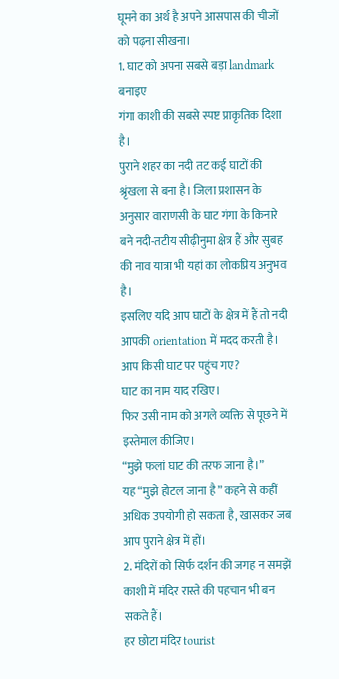घूमने का अर्थ है अपने आसपास की चीजों को पढ़ना सीखना।
1. घाट को अपना सबसे बड़ा landmark बनाइए
गंगा काशी की सबसे स्पष्ट प्राकृतिक दिशा है।
पुराने शहर का नदी तट कई घाटों की श्रृंखला से बना है। जिला प्रशासन के अनुसार वाराणसी के घाट गंगा के किनारे बने नदी-तटीय सीढ़ीनुमा क्षेत्र हैं और सुबह की नाव यात्रा भी यहां का लोकप्रिय अनुभव है।
इसलिए यदि आप घाटों के क्षेत्र में हैं तो नदी आपकी orientation में मदद करती है।
आप किसी घाट पर पहुंच गए?
घाट का नाम याद रखिए।
फिर उसी नाम को अगले व्यक्ति से पूछने में इस्तेमाल कीजिए।
“मुझे फलां घाट की तरफ जाना है।”
यह “मुझे होटल जाना है” कहने से कहीं अधिक उपयोगी हो सकता है, खासकर जब आप पुराने क्षेत्र में हों।
2. मंदिरों को सिर्फ दर्शन की जगह न समझें
काशी में मंदिर रास्ते की पहचान भी बन सकते हैं।
हर छोटा मंदिर tourist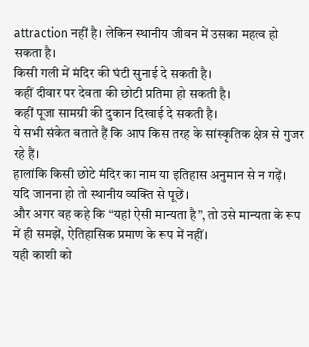attraction नहीं है। लेकिन स्थानीय जीवन में उसका महत्व हो सकता है।
किसी गली में मंदिर की घंटी सुनाई दे सकती है।
कहीं दीवार पर देवता की छोटी प्रतिमा हो सकती है।
कहीं पूजा सामग्री की दुकान दिखाई दे सकती है।
ये सभी संकेत बताते हैं कि आप किस तरह के सांस्कृतिक क्षेत्र से गुजर रहे हैं।
हालांकि किसी छोटे मंदिर का नाम या इतिहास अनुमान से न गढ़ें।
यदि जानना हो तो स्थानीय व्यक्ति से पूछें।
और अगर वह कहे कि “यहां ऐसी मान्यता है”, तो उसे मान्यता के रूप में ही समझें, ऐतिहासिक प्रमाण के रूप में नहीं।
यही काशी को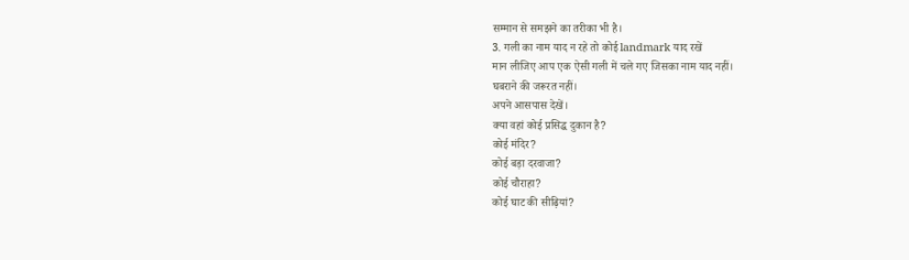सम्मान से समझने का तरीका भी है।
3. गली का नाम याद न रहे तो कोई landmark याद रखें
मान लीजिए आप एक ऐसी गली में चले गए जिसका नाम याद नहीं।
घबराने की जरूरत नहीं।
अपने आसपास देखें।
क्या वहां कोई प्रसिद्ध दुकान है?
कोई मंदिर?
कोई बड़ा दरवाजा?
कोई चौराहा?
कोई घाट की सीढ़ियां?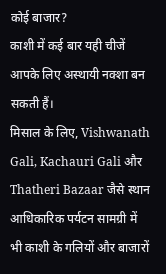कोई बाजार?
काशी में कई बार यही चीजें आपके लिए अस्थायी नक्शा बन सकती हैं।
मिसाल के लिए, Vishwanath Gali, Kachauri Gali और Thatheri Bazaar जैसे स्थान आधिकारिक पर्यटन सामग्री में भी काशी के गलियों और बाजारों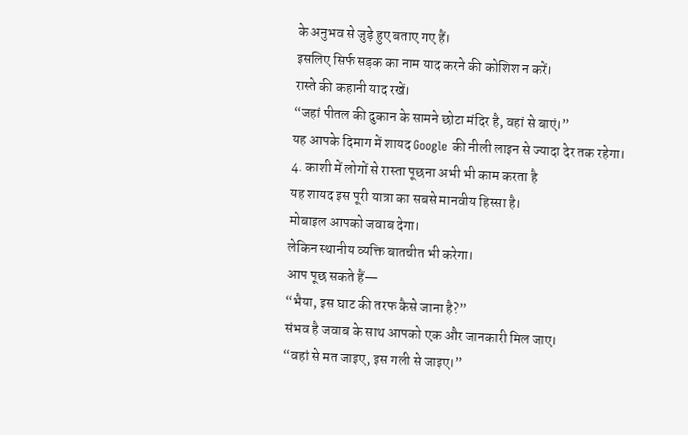के अनुभव से जुड़े हुए बताए गए हैं।
इसलिए सिर्फ सड़क का नाम याद करने की कोशिश न करें।
रास्ते की कहानी याद रखें।
“जहां पीतल की दुकान के सामने छोटा मंदिर है, वहां से बाएं।”
यह आपके दिमाग में शायद Google की नीली लाइन से ज्यादा देर तक रहेगा।
4. काशी में लोगों से रास्ता पूछना अभी भी काम करता है
यह शायद इस पूरी यात्रा का सबसे मानवीय हिस्सा है।
मोबाइल आपको जवाब देगा।
लेकिन स्थानीय व्यक्ति बातचीत भी करेगा।
आप पूछ सकते हैं—
“भैया, इस घाट की तरफ कैसे जाना है?”
संभव है जवाब के साथ आपको एक और जानकारी मिल जाए।
“वहां से मत जाइए, इस गली से जाइए।”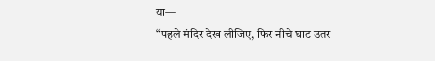या—
“पहले मंदिर देख लीजिए, फिर नीचे घाट उतर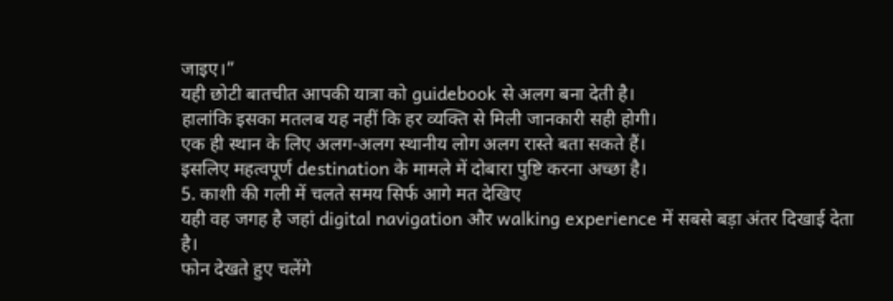जाइए।”
यही छोटी बातचीत आपकी यात्रा को guidebook से अलग बना देती है।
हालांकि इसका मतलब यह नहीं कि हर व्यक्ति से मिली जानकारी सही होगी।
एक ही स्थान के लिए अलग-अलग स्थानीय लोग अलग रास्ते बता सकते हैं।
इसलिए महत्वपूर्ण destination के मामले में दोबारा पुष्टि करना अच्छा है।
5. काशी की गली में चलते समय सिर्फ आगे मत देखिए
यही वह जगह है जहां digital navigation और walking experience में सबसे बड़ा अंतर दिखाई देता है।
फोन देखते हुए चलेंगे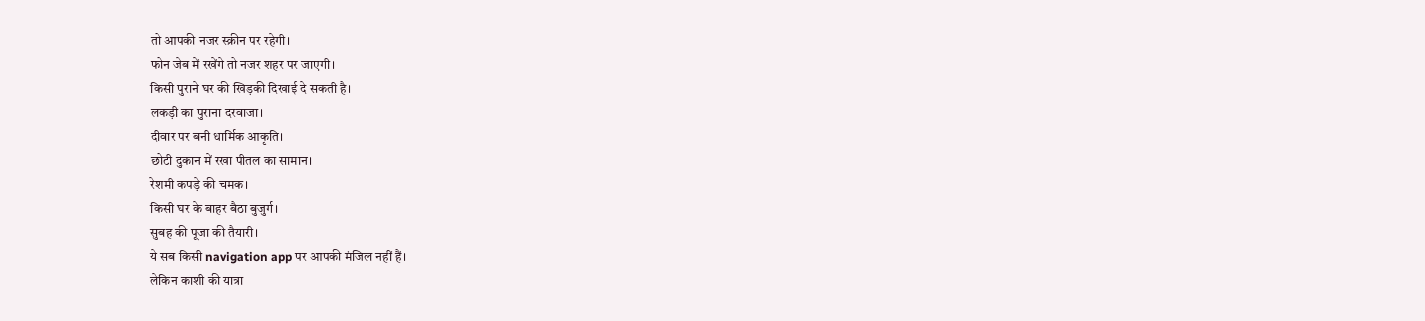तो आपकी नजर स्क्रीन पर रहेगी।
फोन जेब में रखेंगे तो नजर शहर पर जाएगी।
किसी पुराने घर की खिड़की दिखाई दे सकती है।
लकड़ी का पुराना दरवाजा।
दीवार पर बनी धार्मिक आकृति।
छोटी दुकान में रखा पीतल का सामान।
रेशमी कपड़े की चमक।
किसी घर के बाहर बैठा बुजुर्ग।
सुबह की पूजा की तैयारी।
ये सब किसी navigation app पर आपकी मंजिल नहीं हैं।
लेकिन काशी की यात्रा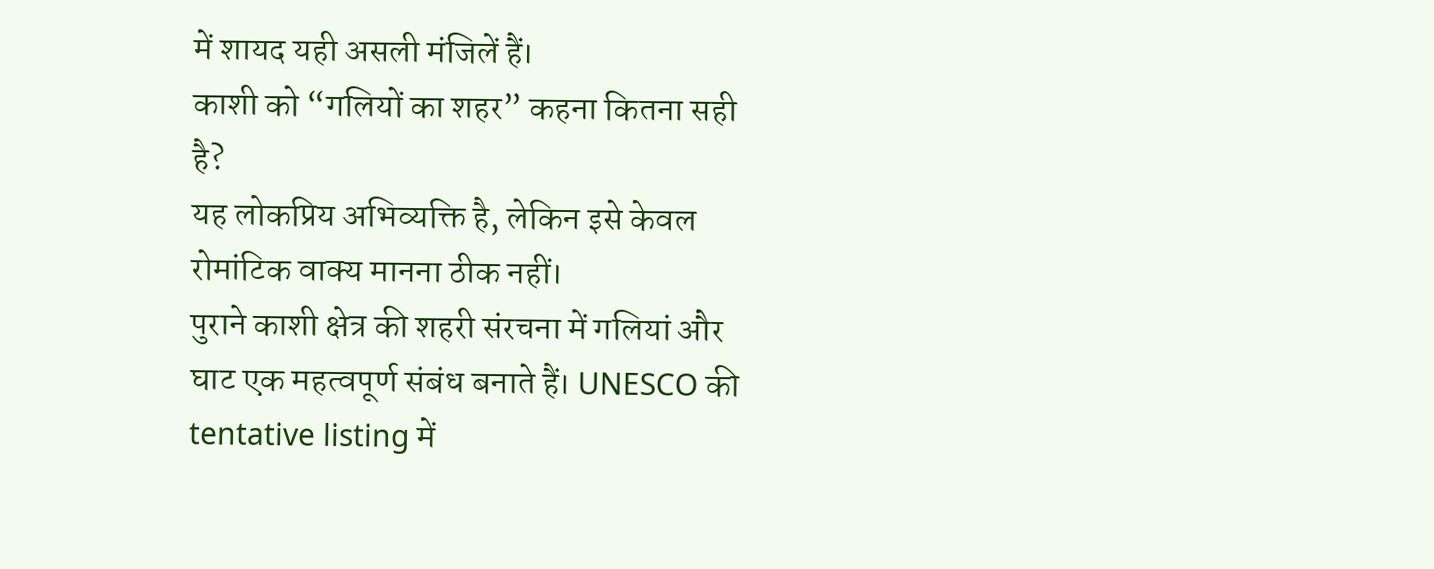में शायद यही असली मंजिलें हैं।
काशी को “गलियों का शहर” कहना कितना सही है?
यह लोकप्रिय अभिव्यक्ति है, लेकिन इसे केवल रोमांटिक वाक्य मानना ठीक नहीं।
पुराने काशी क्षेत्र की शहरी संरचना में गलियां और घाट एक महत्वपूर्ण संबंध बनाते हैं। UNESCO की tentative listing में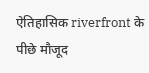ऐतिहासिक riverfront के पीछे मौजूद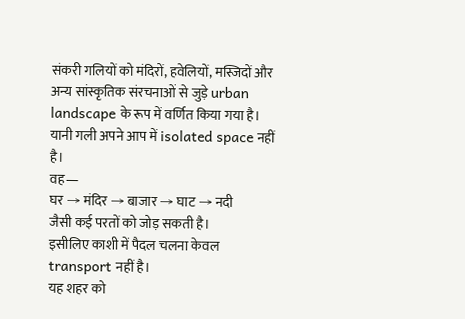संकरी गलियों को मंदिरों, हवेलियों, मस्जिदों और अन्य सांस्कृतिक संरचनाओं से जुड़े urban landscape के रूप में वर्णित किया गया है।
यानी गली अपने आप में isolated space नहीं है।
वह—
घर → मंदिर → बाजार → घाट → नदी
जैसी कई परतों को जोड़ सकती है।
इसीलिए काशी में पैदल चलना केवल transport नहीं है।
यह शहर को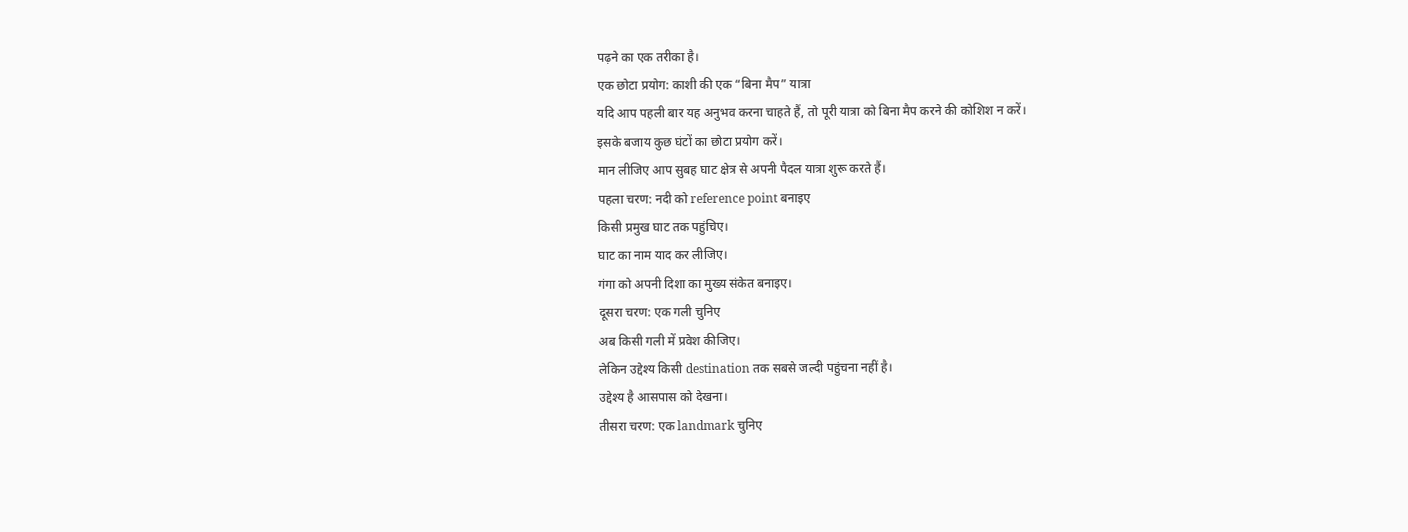पढ़ने का एक तरीका है।
एक छोटा प्रयोग: काशी की एक “बिना मैप” यात्रा
यदि आप पहली बार यह अनुभव करना चाहते हैं, तो पूरी यात्रा को बिना मैप करने की कोशिश न करें।
इसके बजाय कुछ घंटों का छोटा प्रयोग करें।
मान लीजिए आप सुबह घाट क्षेत्र से अपनी पैदल यात्रा शुरू करते हैं।
पहला चरण: नदी को reference point बनाइए
किसी प्रमुख घाट तक पहुंचिए।
घाट का नाम याद कर लीजिए।
गंगा को अपनी दिशा का मुख्य संकेत बनाइए।
दूसरा चरण: एक गली चुनिए
अब किसी गली में प्रवेश कीजिए।
लेकिन उद्देश्य किसी destination तक सबसे जल्दी पहुंचना नहीं है।
उद्देश्य है आसपास को देखना।
तीसरा चरण: एक landmark चुनिए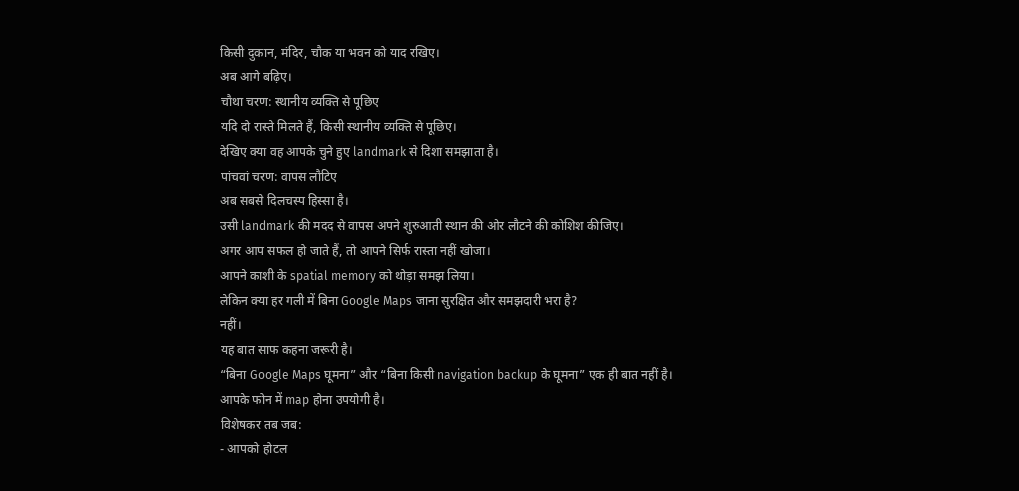किसी दुकान, मंदिर, चौक या भवन को याद रखिए।
अब आगे बढ़िए।
चौथा चरण: स्थानीय व्यक्ति से पूछिए
यदि दो रास्ते मिलते हैं, किसी स्थानीय व्यक्ति से पूछिए।
देखिए क्या वह आपके चुने हुए landmark से दिशा समझाता है।
पांचवां चरण: वापस लौटिए
अब सबसे दिलचस्प हिस्सा है।
उसी landmark की मदद से वापस अपने शुरुआती स्थान की ओर लौटने की कोशिश कीजिए।
अगर आप सफल हो जाते हैं, तो आपने सिर्फ रास्ता नहीं खोजा।
आपने काशी के spatial memory को थोड़ा समझ लिया।
लेकिन क्या हर गली में बिना Google Maps जाना सुरक्षित और समझदारी भरा है?
नहीं।
यह बात साफ कहना जरूरी है।
“बिना Google Maps घूमना” और “बिना किसी navigation backup के घूमना” एक ही बात नहीं है।
आपके फोन में map होना उपयोगी है।
विशेषकर तब जब:
- आपको होटल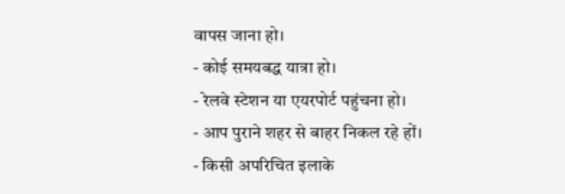वापस जाना हो।
- कोई समयबद्ध यात्रा हो।
- रेलवे स्टेशन या एयरपोर्ट पहुंचना हो।
- आप पुराने शहर से बाहर निकल रहे हों।
- किसी अपरिचित इलाके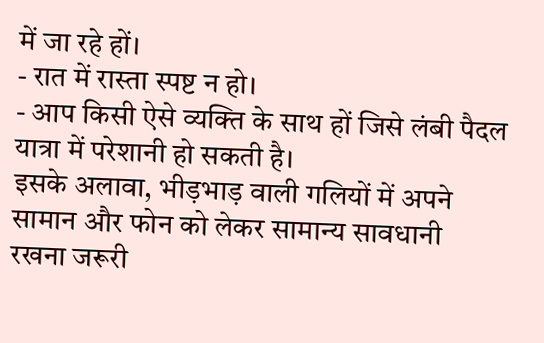में जा रहे हों।
- रात में रास्ता स्पष्ट न हो।
- आप किसी ऐसे व्यक्ति के साथ हों जिसे लंबी पैदल यात्रा में परेशानी हो सकती है।
इसके अलावा, भीड़भाड़ वाली गलियों में अपने सामान और फोन को लेकर सामान्य सावधानी रखना जरूरी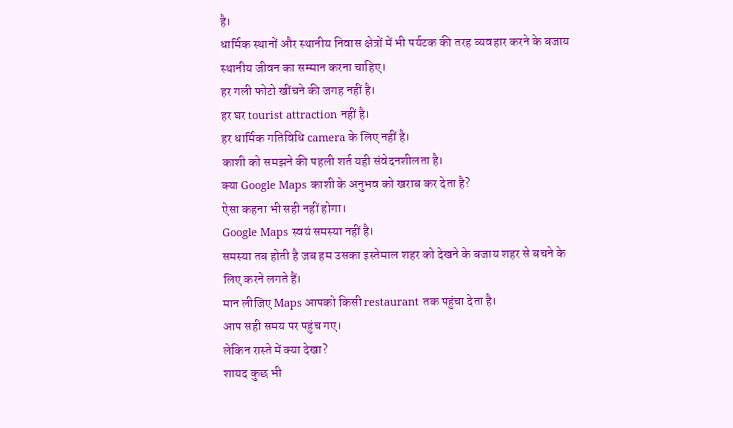है।
धार्मिक स्थानों और स्थानीय निवास क्षेत्रों में भी पर्यटक की तरह व्यवहार करने के बजाय स्थानीय जीवन का सम्मान करना चाहिए।
हर गली फोटो खींचने की जगह नहीं है।
हर घर tourist attraction नहीं है।
हर धार्मिक गतिविधि camera के लिए नहीं है।
काशी को समझने की पहली शर्त यही संवेदनशीलता है।
क्या Google Maps काशी के अनुभव को खराब कर देता है?
ऐसा कहना भी सही नहीं होगा।
Google Maps स्वयं समस्या नहीं है।
समस्या तब होती है जब हम उसका इस्तेमाल शहर को देखने के बजाय शहर से बचने के लिए करने लगते हैं।
मान लीजिए Maps आपको किसी restaurant तक पहुंचा देता है।
आप सही समय पर पहुंच गए।
लेकिन रास्ते में क्या देखा?
शायद कुछ भी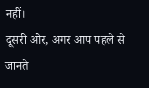नहीं।
दूसरी ओर, अगर आप पहले से जानते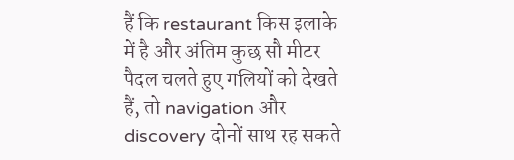हैं कि restaurant किस इलाके में है और अंतिम कुछ सौ मीटर पैदल चलते हुए गलियों को देखते हैं, तो navigation और discovery दोनों साथ रह सकते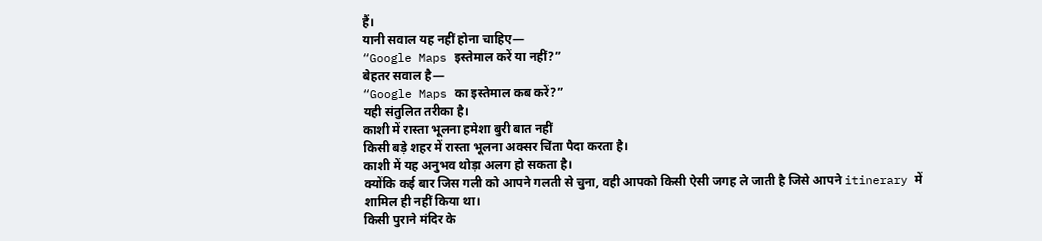हैं।
यानी सवाल यह नहीं होना चाहिए—
“Google Maps इस्तेमाल करें या नहीं?”
बेहतर सवाल है—
“Google Maps का इस्तेमाल कब करें?”
यही संतुलित तरीका है।
काशी में रास्ता भूलना हमेशा बुरी बात नहीं
किसी बड़े शहर में रास्ता भूलना अक्सर चिंता पैदा करता है।
काशी में यह अनुभव थोड़ा अलग हो सकता है।
क्योंकि कई बार जिस गली को आपने गलती से चुना, वही आपको किसी ऐसी जगह ले जाती है जिसे आपने itinerary में शामिल ही नहीं किया था।
किसी पुराने मंदिर के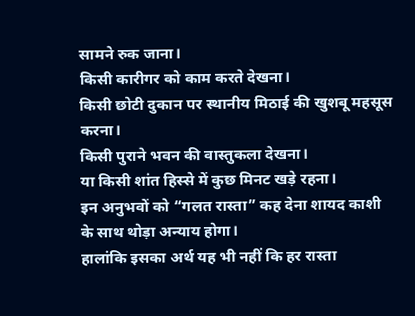सामने रुक जाना।
किसी कारीगर को काम करते देखना।
किसी छोटी दुकान पर स्थानीय मिठाई की खुशबू महसूस करना।
किसी पुराने भवन की वास्तुकला देखना।
या किसी शांत हिस्से में कुछ मिनट खड़े रहना।
इन अनुभवों को “गलत रास्ता” कह देना शायद काशी के साथ थोड़ा अन्याय होगा।
हालांकि इसका अर्थ यह भी नहीं कि हर रास्ता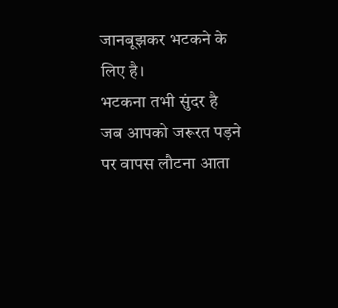जानबूझकर भटकने के लिए है।
भटकना तभी सुंदर है जब आपको जरूरत पड़ने पर वापस लौटना आता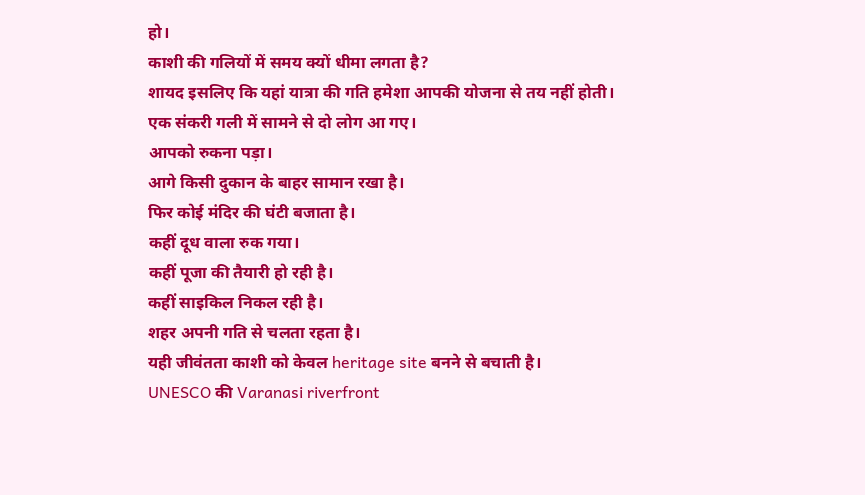हो।
काशी की गलियों में समय क्यों धीमा लगता है?
शायद इसलिए कि यहां यात्रा की गति हमेशा आपकी योजना से तय नहीं होती।
एक संकरी गली में सामने से दो लोग आ गए।
आपको रुकना पड़ा।
आगे किसी दुकान के बाहर सामान रखा है।
फिर कोई मंदिर की घंटी बजाता है।
कहीं दूध वाला रुक गया।
कहीं पूजा की तैयारी हो रही है।
कहीं साइकिल निकल रही है।
शहर अपनी गति से चलता रहता है।
यही जीवंतता काशी को केवल heritage site बनने से बचाती है।
UNESCO की Varanasi riverfront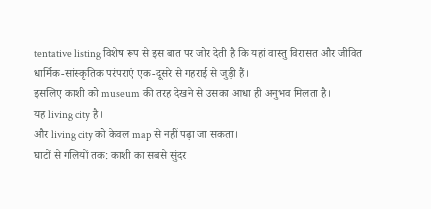tentative listing विशेष रूप से इस बात पर जोर देती है कि यहां वास्तु विरासत और जीवित धार्मिक-सांस्कृतिक परंपराएं एक-दूसरे से गहराई से जुड़ी हैं।
इसलिए काशी को museum की तरह देखने से उसका आधा ही अनुभव मिलता है।
यह living city है।
और living city को केवल map से नहीं पढ़ा जा सकता।
घाटों से गलियों तक: काशी का सबसे सुंदर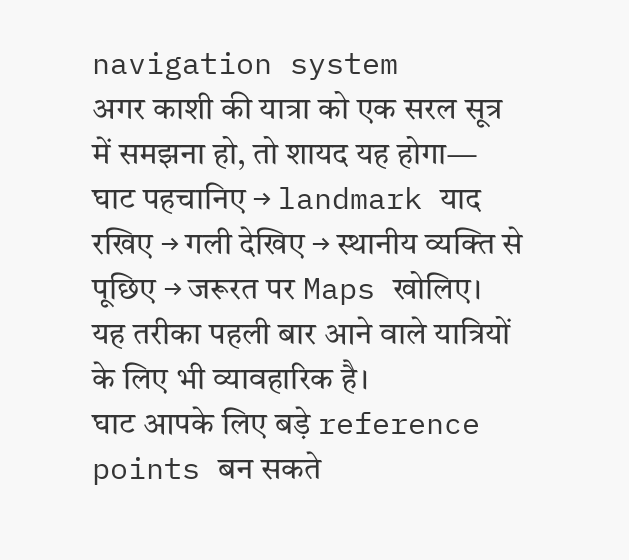navigation system
अगर काशी की यात्रा को एक सरल सूत्र में समझना हो, तो शायद यह होगा—
घाट पहचानिए → landmark याद रखिए → गली देखिए → स्थानीय व्यक्ति से पूछिए → जरूरत पर Maps खोलिए।
यह तरीका पहली बार आने वाले यात्रियों के लिए भी व्यावहारिक है।
घाट आपके लिए बड़े reference points बन सकते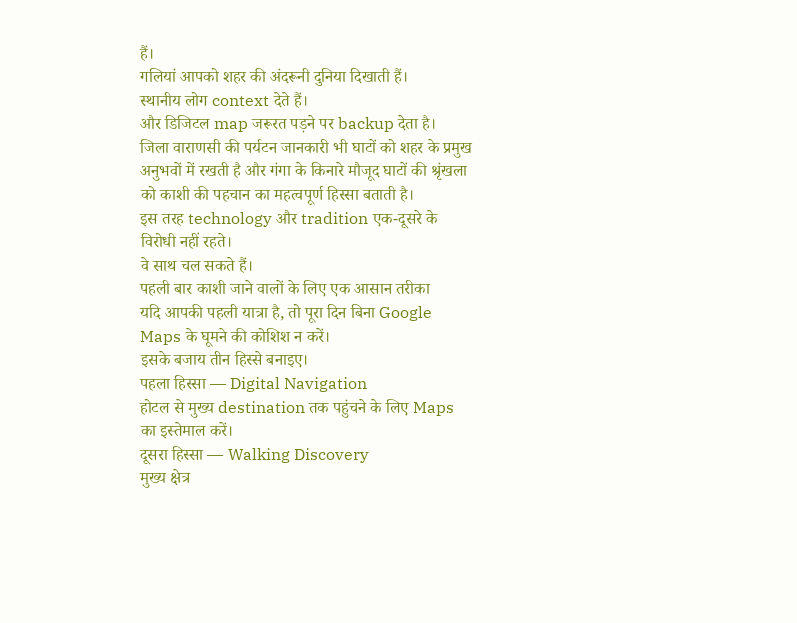हैं।
गलियां आपको शहर की अंदरूनी दुनिया दिखाती हैं।
स्थानीय लोग context देते हैं।
और डिजिटल map जरूरत पड़ने पर backup देता है।
जिला वाराणसी की पर्यटन जानकारी भी घाटों को शहर के प्रमुख अनुभवों में रखती है और गंगा के किनारे मौजूद घाटों की श्रृंखला को काशी की पहचान का महत्वपूर्ण हिस्सा बताती है।
इस तरह technology और tradition एक-दूसरे के विरोधी नहीं रहते।
वे साथ चल सकते हैं।
पहली बार काशी जाने वालों के लिए एक आसान तरीका
यदि आपकी पहली यात्रा है, तो पूरा दिन बिना Google Maps के घूमने की कोशिश न करें।
इसके बजाय तीन हिस्से बनाइए।
पहला हिस्सा — Digital Navigation
होटल से मुख्य destination तक पहुंचने के लिए Maps का इस्तेमाल करें।
दूसरा हिस्सा — Walking Discovery
मुख्य क्षेत्र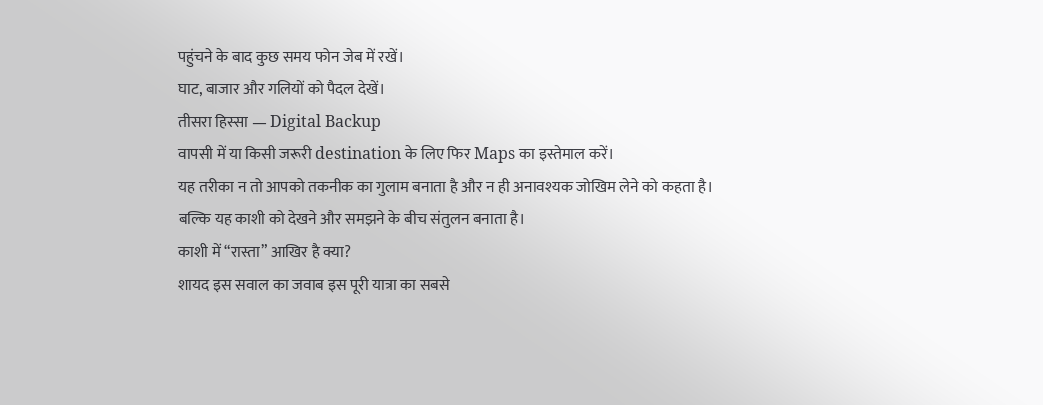पहुंचने के बाद कुछ समय फोन जेब में रखें।
घाट, बाजार और गलियों को पैदल देखें।
तीसरा हिस्सा — Digital Backup
वापसी में या किसी जरूरी destination के लिए फिर Maps का इस्तेमाल करें।
यह तरीका न तो आपको तकनीक का गुलाम बनाता है और न ही अनावश्यक जोखिम लेने को कहता है।
बल्कि यह काशी को देखने और समझने के बीच संतुलन बनाता है।
काशी में “रास्ता” आखिर है क्या?
शायद इस सवाल का जवाब इस पूरी यात्रा का सबसे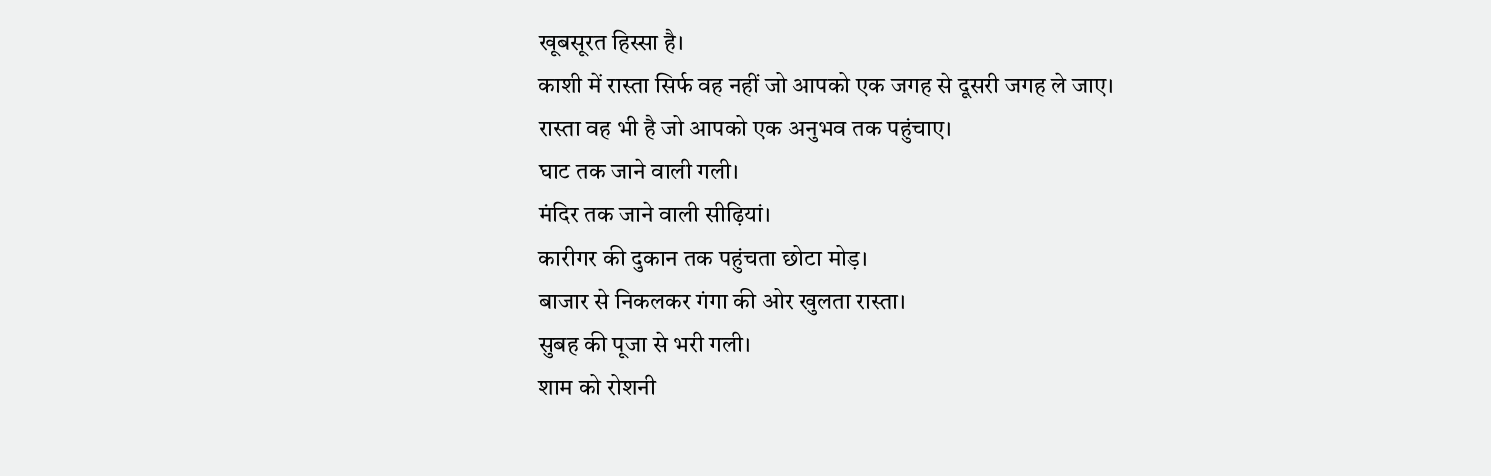खूबसूरत हिस्सा है।
काशी में रास्ता सिर्फ वह नहीं जो आपको एक जगह से दूसरी जगह ले जाए।
रास्ता वह भी है जो आपको एक अनुभव तक पहुंचाए।
घाट तक जाने वाली गली।
मंदिर तक जाने वाली सीढ़ियां।
कारीगर की दुकान तक पहुंचता छोटा मोड़।
बाजार से निकलकर गंगा की ओर खुलता रास्ता।
सुबह की पूजा से भरी गली।
शाम को रोशनी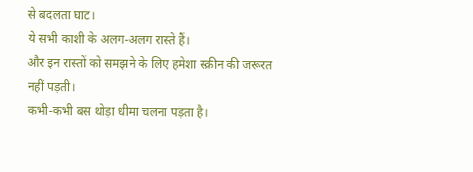से बदलता घाट।
ये सभी काशी के अलग-अलग रास्ते हैं।
और इन रास्तों को समझने के लिए हमेशा स्क्रीन की जरूरत नहीं पड़ती।
कभी-कभी बस थोड़ा धीमा चलना पड़ता है।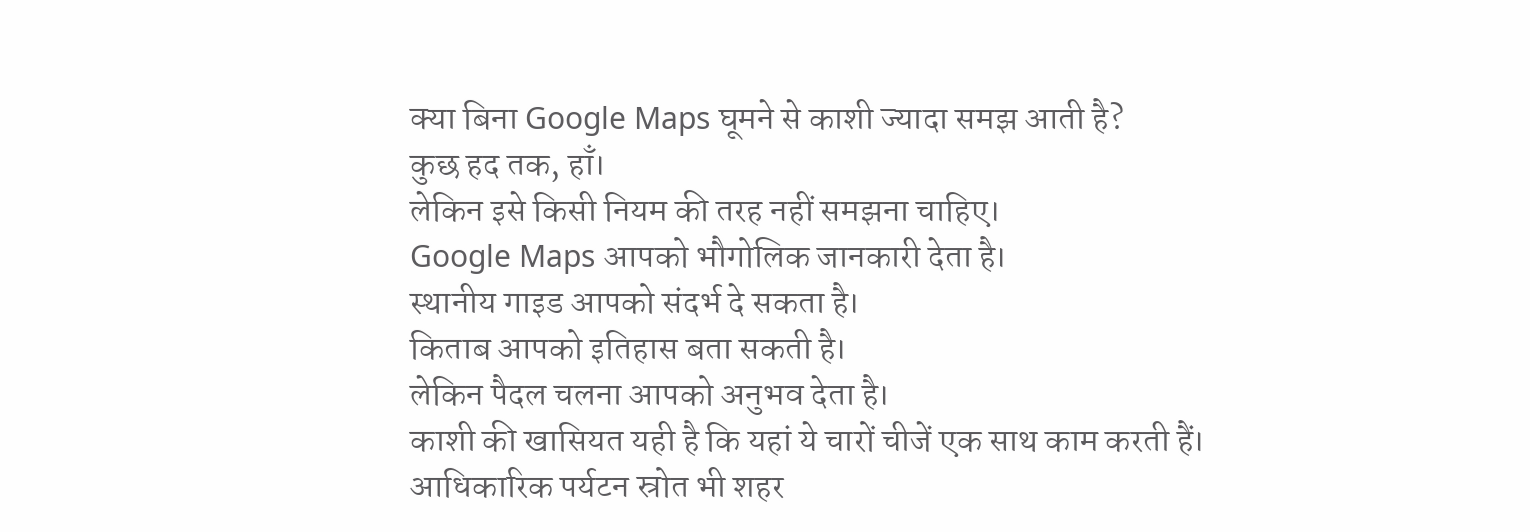क्या बिना Google Maps घूमने से काशी ज्यादा समझ आती है?
कुछ हद तक, हाँ।
लेकिन इसे किसी नियम की तरह नहीं समझना चाहिए।
Google Maps आपको भौगोलिक जानकारी देता है।
स्थानीय गाइड आपको संदर्भ दे सकता है।
किताब आपको इतिहास बता सकती है।
लेकिन पैदल चलना आपको अनुभव देता है।
काशी की खासियत यही है कि यहां ये चारों चीजें एक साथ काम करती हैं।
आधिकारिक पर्यटन स्रोत भी शहर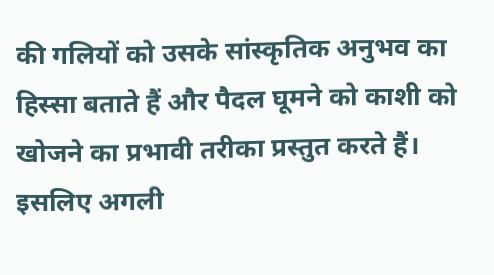की गलियों को उसके सांस्कृतिक अनुभव का हिस्सा बताते हैं और पैदल घूमने को काशी को खोजने का प्रभावी तरीका प्रस्तुत करते हैं।
इसलिए अगली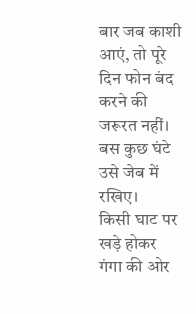बार जब काशी आएं, तो पूरे दिन फोन बंद करने की जरूरत नहीं।
बस कुछ घंटे उसे जेब में रखिए।
किसी घाट पर खड़े होकर गंगा की ओर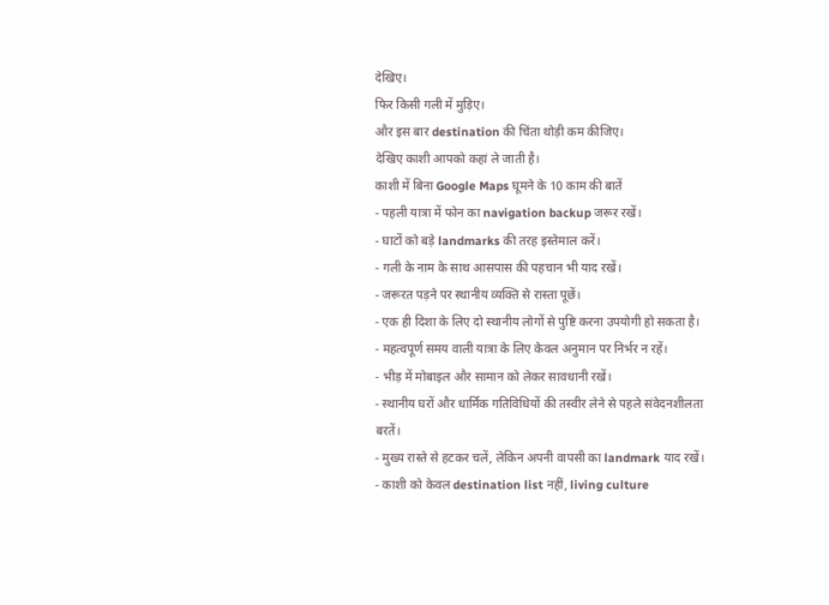देखिए।
फिर किसी गली में मुड़िए।
और इस बार destination की चिंता थोड़ी कम कीजिए।
देखिए काशी आपको कहां ले जाती है।
काशी में बिना Google Maps घूमने के 10 काम की बातें
- पहली यात्रा में फोन का navigation backup जरूर रखें।
- घाटों को बड़े landmarks की तरह इस्तेमाल करें।
- गली के नाम के साथ आसपास की पहचान भी याद रखें।
- जरूरत पड़ने पर स्थानीय व्यक्ति से रास्ता पूछें।
- एक ही दिशा के लिए दो स्थानीय लोगों से पुष्टि करना उपयोगी हो सकता है।
- महत्वपूर्ण समय वाली यात्रा के लिए केवल अनुमान पर निर्भर न रहें।
- भीड़ में मोबाइल और सामान को लेकर सावधानी रखें।
- स्थानीय घरों और धार्मिक गतिविधियों की तस्वीर लेने से पहले संवेदनशीलता बरतें।
- मुख्य रास्ते से हटकर चलें, लेकिन अपनी वापसी का landmark याद रखें।
- काशी को केवल destination list नहीं, living culture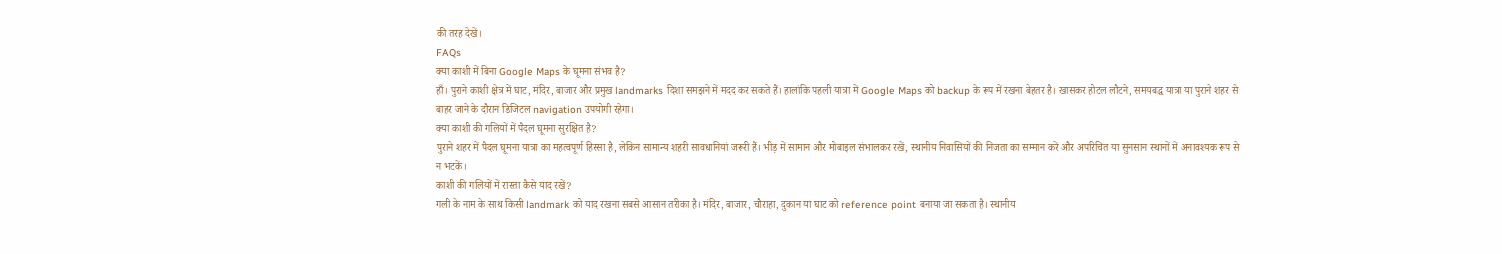की तरह देखें।
FAQs
क्या काशी में बिना Google Maps के घूमना संभव है?
हाँ। पुराने काशी क्षेत्र में घाट, मंदिर, बाजार और प्रमुख landmarks दिशा समझने में मदद कर सकते हैं। हालांकि पहली यात्रा में Google Maps को backup के रूप में रखना बेहतर है। खासकर होटल लौटने, समयबद्ध यात्रा या पुराने शहर से बाहर जाने के दौरान डिजिटल navigation उपयोगी रहेगा।
क्या काशी की गलियों में पैदल घूमना सुरक्षित है?
पुराने शहर में पैदल घूमना यात्रा का महत्वपूर्ण हिस्सा है, लेकिन सामान्य शहरी सावधानियां जरूरी हैं। भीड़ में सामान और मोबाइल संभालकर रखें, स्थानीय निवासियों की निजता का सम्मान करें और अपरिचित या सुनसान स्थानों में अनावश्यक रूप से न भटकें।
काशी की गलियों में रास्ता कैसे याद रखें?
गली के नाम के साथ किसी landmark को याद रखना सबसे आसान तरीका है। मंदिर, बाजार, चौराहा, दुकान या घाट को reference point बनाया जा सकता है। स्थानीय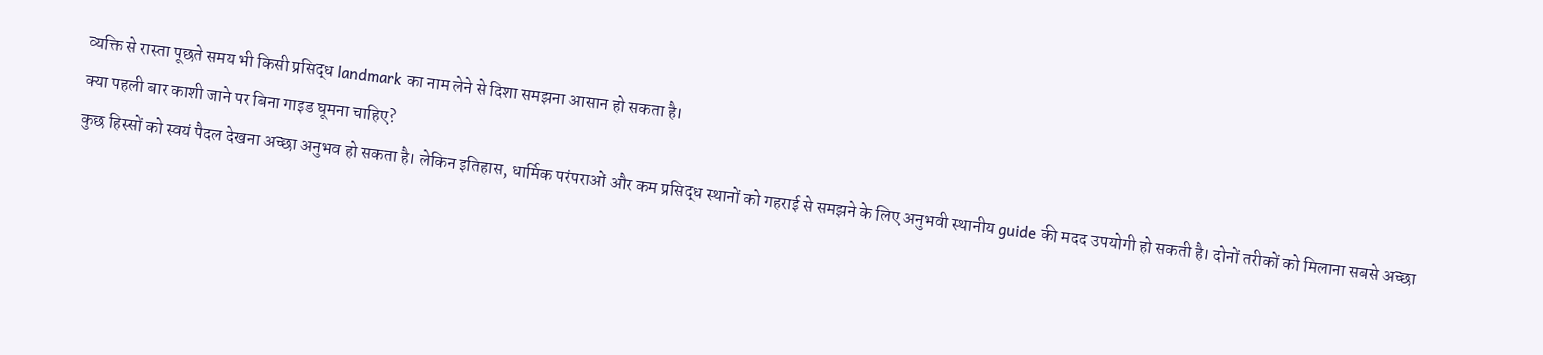व्यक्ति से रास्ता पूछते समय भी किसी प्रसिद्ध landmark का नाम लेने से दिशा समझना आसान हो सकता है।
क्या पहली बार काशी जाने पर बिना गाइड घूमना चाहिए?
कुछ हिस्सों को स्वयं पैदल देखना अच्छा अनुभव हो सकता है। लेकिन इतिहास, धार्मिक परंपराओं और कम प्रसिद्ध स्थानों को गहराई से समझने के लिए अनुभवी स्थानीय guide की मदद उपयोगी हो सकती है। दोनों तरीकों को मिलाना सबसे अच्छा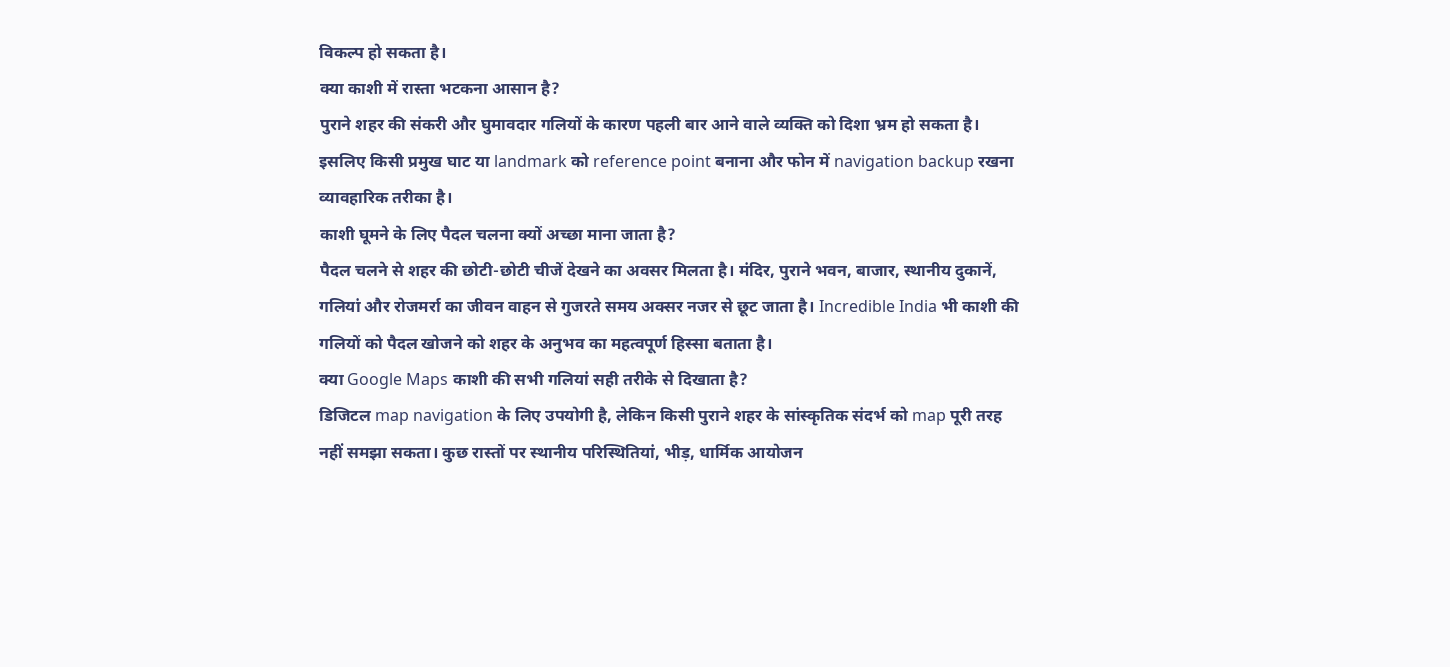विकल्प हो सकता है।
क्या काशी में रास्ता भटकना आसान है?
पुराने शहर की संकरी और घुमावदार गलियों के कारण पहली बार आने वाले व्यक्ति को दिशा भ्रम हो सकता है। इसलिए किसी प्रमुख घाट या landmark को reference point बनाना और फोन में navigation backup रखना व्यावहारिक तरीका है।
काशी घूमने के लिए पैदल चलना क्यों अच्छा माना जाता है?
पैदल चलने से शहर की छोटी-छोटी चीजें देखने का अवसर मिलता है। मंदिर, पुराने भवन, बाजार, स्थानीय दुकानें, गलियां और रोजमर्रा का जीवन वाहन से गुजरते समय अक्सर नजर से छूट जाता है। Incredible India भी काशी की गलियों को पैदल खोजने को शहर के अनुभव का महत्वपूर्ण हिस्सा बताता है।
क्या Google Maps काशी की सभी गलियां सही तरीके से दिखाता है?
डिजिटल map navigation के लिए उपयोगी है, लेकिन किसी पुराने शहर के सांस्कृतिक संदर्भ को map पूरी तरह नहीं समझा सकता। कुछ रास्तों पर स्थानीय परिस्थितियां, भीड़, धार्मिक आयोजन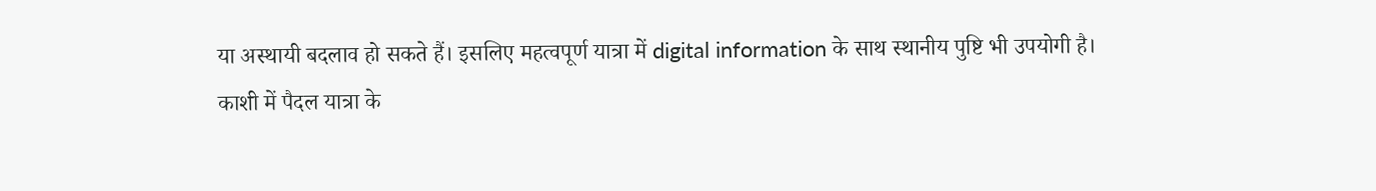या अस्थायी बदलाव हो सकते हैं। इसलिए महत्वपूर्ण यात्रा में digital information के साथ स्थानीय पुष्टि भी उपयोगी है।
काशी में पैदल यात्रा के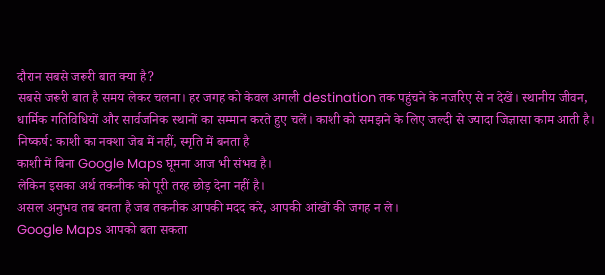दौरान सबसे जरूरी बात क्या है?
सबसे जरूरी बात है समय लेकर चलना। हर जगह को केवल अगली destination तक पहुंचने के नजरिए से न देखें। स्थानीय जीवन, धार्मिक गतिविधियों और सार्वजनिक स्थानों का सम्मान करते हुए चलें। काशी को समझने के लिए जल्दी से ज्यादा जिज्ञासा काम आती है।
निष्कर्ष: काशी का नक्शा जेब में नहीं, स्मृति में बनता है
काशी में बिना Google Maps घूमना आज भी संभव है।
लेकिन इसका अर्थ तकनीक को पूरी तरह छोड़ देना नहीं है।
असल अनुभव तब बनता है जब तकनीक आपकी मदद करे, आपकी आंखों की जगह न ले।
Google Maps आपको बता सकता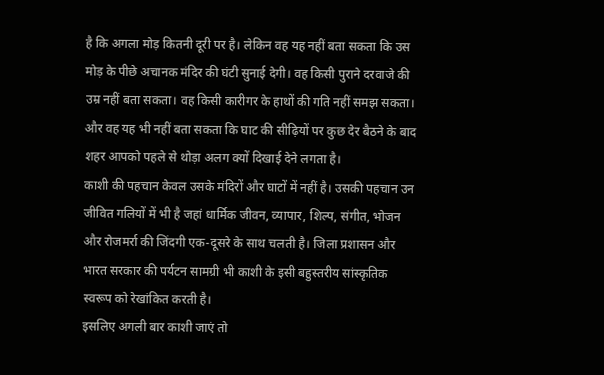है कि अगला मोड़ कितनी दूरी पर है। लेकिन वह यह नहीं बता सकता कि उस मोड़ के पीछे अचानक मंदिर की घंटी सुनाई देगी। वह किसी पुराने दरवाजे की उम्र नहीं बता सकता। वह किसी कारीगर के हाथों की गति नहीं समझ सकता। और वह यह भी नहीं बता सकता कि घाट की सीढ़ियों पर कुछ देर बैठने के बाद शहर आपको पहले से थोड़ा अलग क्यों दिखाई देने लगता है।
काशी की पहचान केवल उसके मंदिरों और घाटों में नहीं है। उसकी पहचान उन जीवित गलियों में भी है जहां धार्मिक जीवन, व्यापार, शिल्प, संगीत, भोजन और रोजमर्रा की जिंदगी एक-दूसरे के साथ चलती है। जिला प्रशासन और भारत सरकार की पर्यटन सामग्री भी काशी के इसी बहुस्तरीय सांस्कृतिक स्वरूप को रेखांकित करती है।
इसलिए अगली बार काशी जाएं तो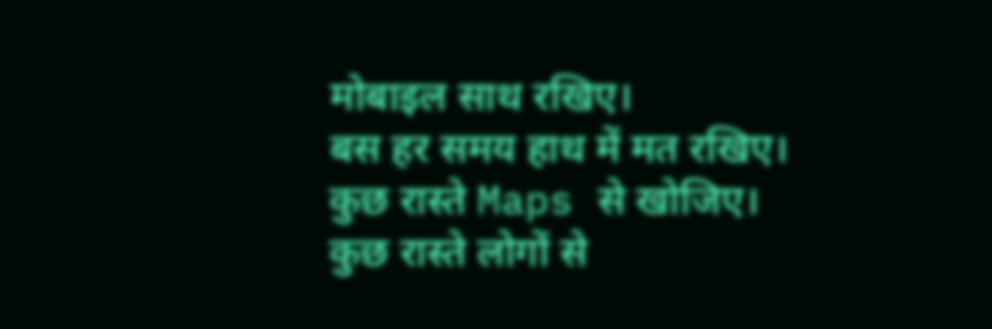मोबाइल साथ रखिए।
बस हर समय हाथ में मत रखिए।
कुछ रास्ते Maps से खोजिए।
कुछ रास्ते लोगों से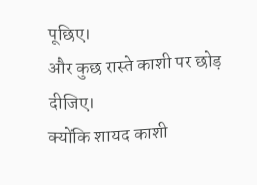पूछिए।
और कुछ रास्ते काशी पर छोड़ दीजिए।
क्योंकि शायद काशी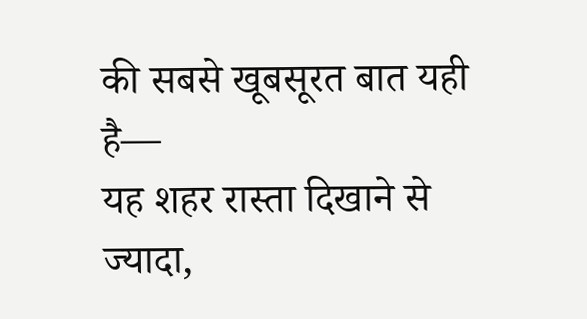की सबसे खूबसूरत बात यही है—
यह शहर रास्ता दिखाने से ज्यादा,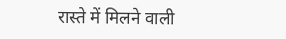रास्ते में मिलने वाली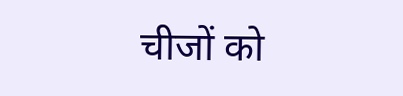चीजों को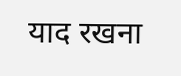याद रखना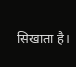सिखाता है।